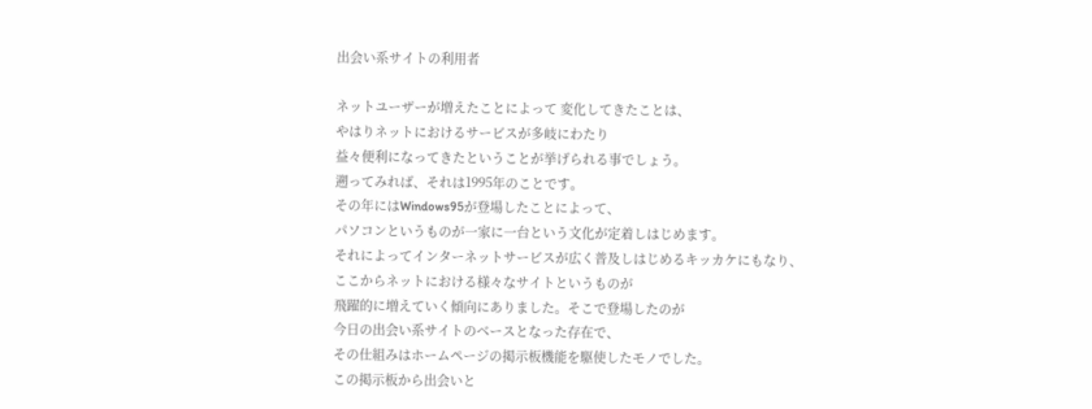出会い系サイトの利用者

ネットユーザーが増えたことによって 変化してきたことは、
やはりネットにおけるサービスが多岐にわたり
益々便利になってきたということが挙げられる事でしょう。
遡ってみれば、それは1995年のことです。
その年にはWindows95が登場したことによって、
パソコンというものが一家に一台という文化が定着しはじめます。
それによってインターネットサービスが広く普及しはじめるキッカケにもなり、
ここからネットにおける様々なサイトというものが
飛躍的に増えていく傾向にありました。そこで登場したのが
今日の出会い系サイトのベースとなった存在で、
その仕組みはホームページの掲示板機能を駆使したモノでした。
この掲示板から出会いと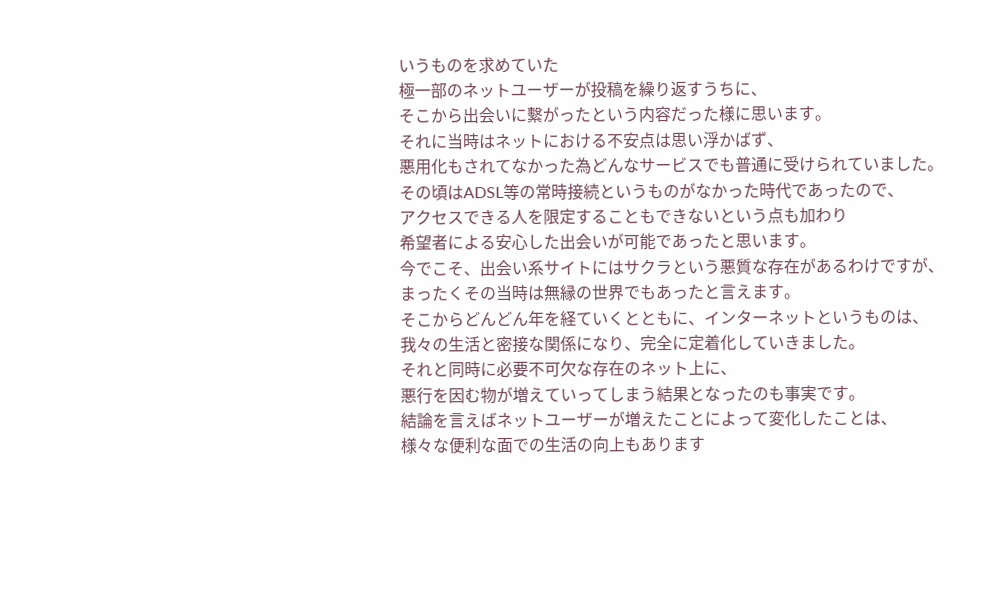いうものを求めていた
極一部のネットユーザーが投稿を繰り返すうちに、
そこから出会いに繫がったという内容だった様に思います。
それに当時はネットにおける不安点は思い浮かばず、
悪用化もされてなかった為どんなサービスでも普通に受けられていました。
その頃はADSL等の常時接続というものがなかった時代であったので、
アクセスできる人を限定することもできないという点も加わり
希望者による安心した出会いが可能であったと思います。
今でこそ、出会い系サイトにはサクラという悪質な存在があるわけですが、
まったくその当時は無縁の世界でもあったと言えます。
そこからどんどん年を経ていくとともに、インターネットというものは、
我々の生活と密接な関係になり、完全に定着化していきました。
それと同時に必要不可欠な存在のネット上に、
悪行を因む物が増えていってしまう結果となったのも事実です。
結論を言えばネットユーザーが増えたことによって変化したことは、
様々な便利な面での生活の向上もあります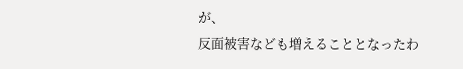が、
反面被害なども増えることとなったわ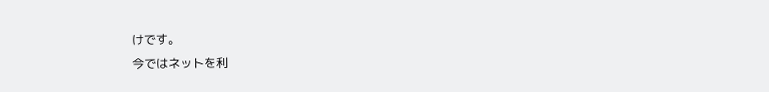けです。
今ではネットを利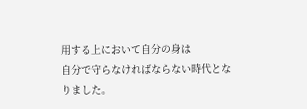用する上において自分の身は
自分で守らなければならない時代となりました。